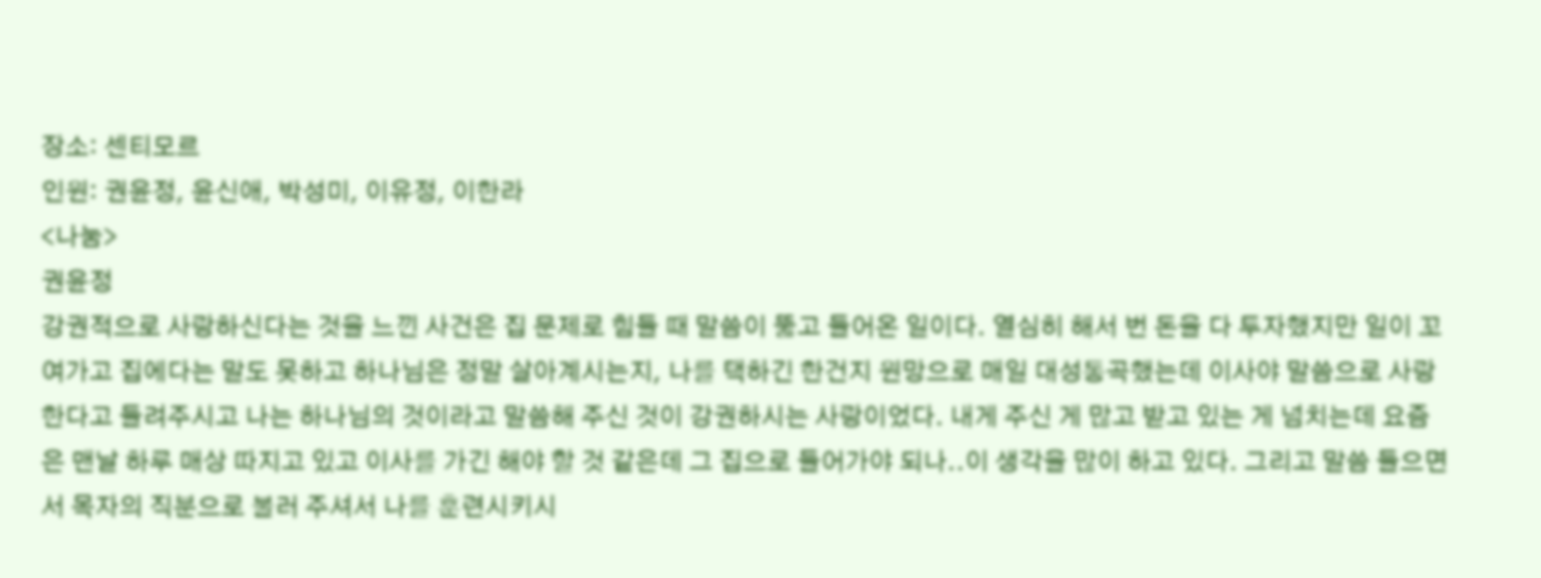장소: 센티모르
인원: 권윤정, 윤신애, 박성미, 이유정, 이한라
<나눔>
권윤정
강권적으로 사랑하신다는 것을 느낀 사건은 집 문제로 힘들 때 말씀이 뚫고 들어온 일이다. 열심히 해서 번 돈을 다 투자했지만 일이 꼬여가고 집에다는 말도 못하고 하나님은 정말 살아계시는지, 나를 택하긴 한건지 원망으로 매일 대성통곡했는데 이사야 말씀으로 사랑한다고 들려주시고 나는 하나님의 것이라고 말씀해 주신 것이 강권하시는 사랑이었다. 내게 주신 게 많고 받고 있는 게 넘치는데 요즘은 맨날 하루 매상 따지고 있고 이사를 가긴 해야 할 것 같은데 그 집으로 들어가야 되나..이 생각을 많이 하고 있다. 그리고 말씀 들으면서 목자의 직분으로 불러 주셔서 나를 훈련시키시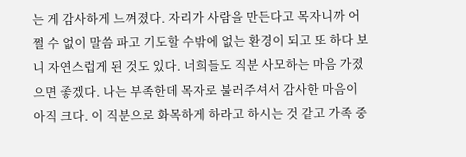는 게 감사하게 느껴졌다. 자리가 사람을 만든다고 목자니까 어쩔 수 없이 말씀 파고 기도할 수밖에 없는 환경이 되고 또 하다 보니 자연스럽게 된 것도 있다. 너희들도 직분 사모하는 마음 가졌으면 좋겠다. 나는 부족한데 목자로 불러주셔서 감사한 마음이 아직 크다. 이 직분으로 화목하게 하라고 하시는 것 같고 가족 중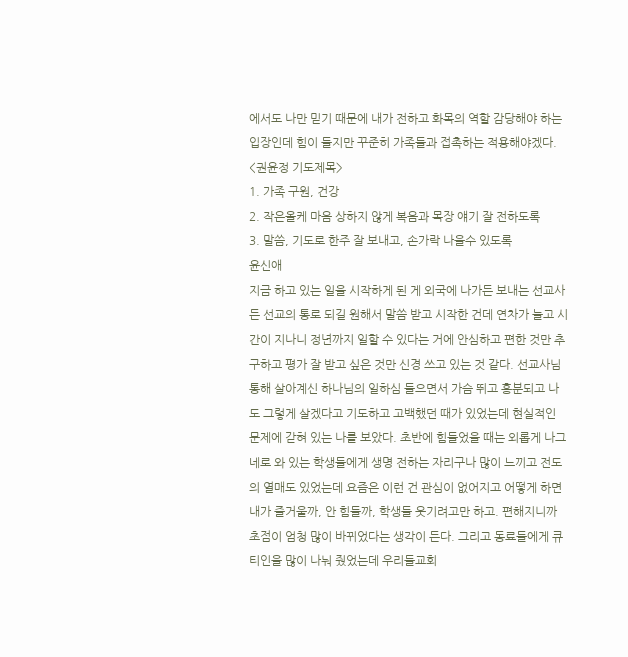에서도 나만 믿기 때문에 내가 전하고 화목의 역할 감당해야 하는 입장인데 힘이 들지만 꾸준히 가족들과 접촉하는 적용해야겠다.
<권윤정 기도제목>
1. 가족 구원, 건강
2. 작은올케 마음 상하지 않게 복음과 목장 얘기 잘 전하도록
3. 말씀, 기도로 한주 잘 보내고, 손가락 나을수 있도록
윤신애
지금 하고 있는 일을 시작하게 된 게 외국에 나가든 보내는 선교사든 선교의 통로 되길 원해서 말씀 받고 시작한 건데 연차가 늘고 시간이 지나니 정년까지 일할 수 있다는 거에 안심하고 편한 것만 추구하고 평가 잘 받고 싶은 것만 신경 쓰고 있는 것 같다. 선교사님 통해 살아계신 하나님의 일하심 들으면서 가슴 뛰고 흥분되고 나도 그렇게 살겠다고 기도하고 고백했던 때가 있었는데 현실적인 문제에 갇혀 있는 나를 보았다. 초반에 힘들었을 때는 외롭게 나그네로 와 있는 학생들에게 생명 전하는 자리구나 많이 느끼고 전도의 열매도 있었는데 요즘은 이런 건 관심이 없어지고 어떻게 하면 내가 즐거울까, 안 힘들까, 학생들 웃기려고만 하고. 편해지니까 초점이 엄청 많이 바뀌었다는 생각이 든다. 그리고 동료들에게 큐티인을 많이 나눠 줬었는데 우리들교회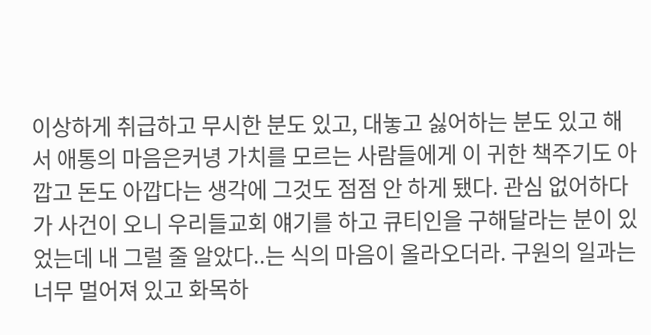이상하게 취급하고 무시한 분도 있고, 대놓고 싫어하는 분도 있고 해서 애통의 마음은커녕 가치를 모르는 사람들에게 이 귀한 책주기도 아깝고 돈도 아깝다는 생각에 그것도 점점 안 하게 됐다. 관심 없어하다가 사건이 오니 우리들교회 얘기를 하고 큐티인을 구해달라는 분이 있었는데 내 그럴 줄 알았다..는 식의 마음이 올라오더라. 구원의 일과는 너무 멀어져 있고 화목하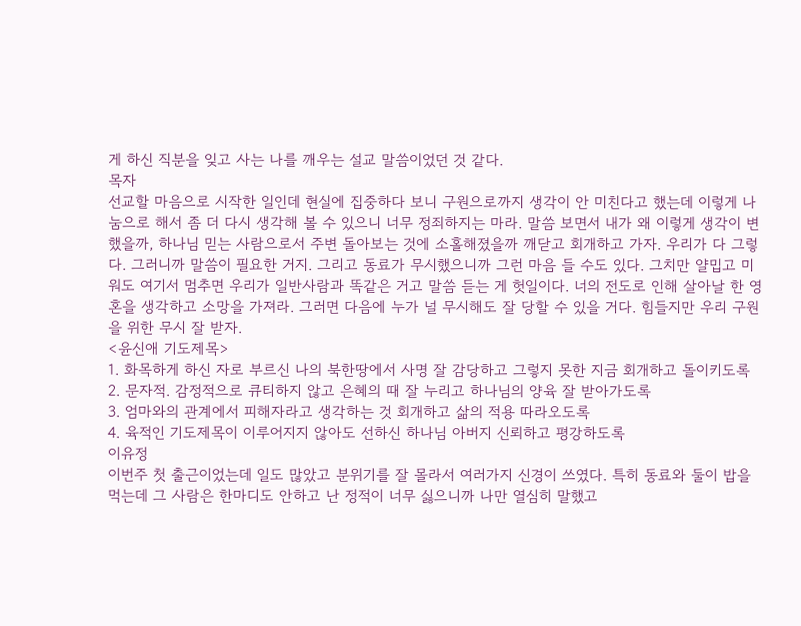게 하신 직분을 잊고 사는 나를 깨우는 설교 말씀이었던 것 같다.
목자
선교할 마음으로 시작한 일인데 현실에 집중하다 보니 구원으로까지 생각이 안 미친다고 했는데 이렇게 나눔으로 해서 좀 더 다시 생각해 볼 수 있으니 너무 정죄하지는 마라. 말씀 보면서 내가 왜 이렇게 생각이 변했을까, 하나님 믿는 사람으로서 주변 돌아보는 것에 소홀해졌을까 깨닫고 회개하고 가자. 우리가 다 그렇다. 그러니까 말씀이 필요한 거지. 그리고 동료가 무시했으니까 그런 마음 들 수도 있다. 그치만 얄밉고 미워도 여기서 멈추면 우리가 일반사람과 똑같은 거고 말씀 듣는 게 헛일이다. 너의 전도로 인해 살아날 한 영혼을 생각하고 소망을 가져라. 그러면 다음에 누가 널 무시해도 잘 당할 수 있을 거다. 힘들지만 우리 구원을 위한 무시 잘 받자.
<윤신애 기도제목>
1. 화목하게 하신 자로 부르신 나의 북한땅에서 사명 잘 감당하고 그렇지 못한 지금 회개하고 돌이키도록
2. 문자적. 감정적으로 큐티하지 않고 은혜의 때 잘 누리고 하나님의 양육 잘 받아가도록
3. 엄마와의 관계에서 피해자라고 생각하는 것 회개하고 삶의 적용 따라오도록
4. 육적인 기도제목이 이루어지지 않아도 선하신 하나님 아버지 신뢰하고 평강하도록
이유정
이번주 첫 출근이었는데 일도 많았고 분위기를 잘 몰라서 여러가지 신경이 쓰였다. 특히 동료와 둘이 밥을 먹는데 그 사람은 한마디도 안하고 난 정적이 너무 싫으니까 나만 열심히 말했고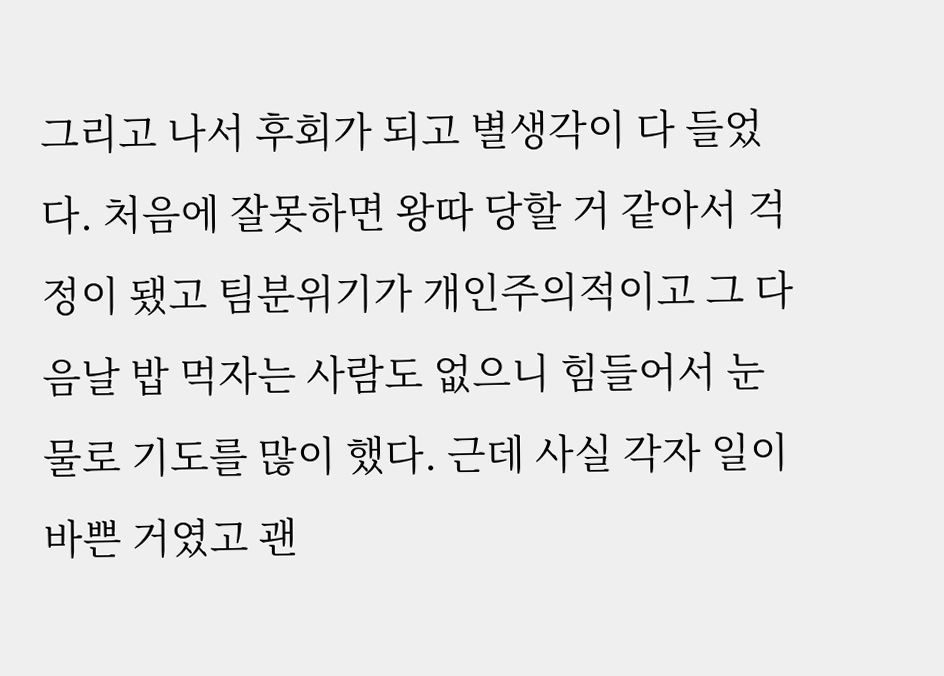그리고 나서 후회가 되고 별생각이 다 들었다. 처음에 잘못하면 왕따 당할 거 같아서 걱정이 됐고 팀분위기가 개인주의적이고 그 다음날 밥 먹자는 사람도 없으니 힘들어서 눈물로 기도를 많이 했다. 근데 사실 각자 일이 바쁜 거였고 괜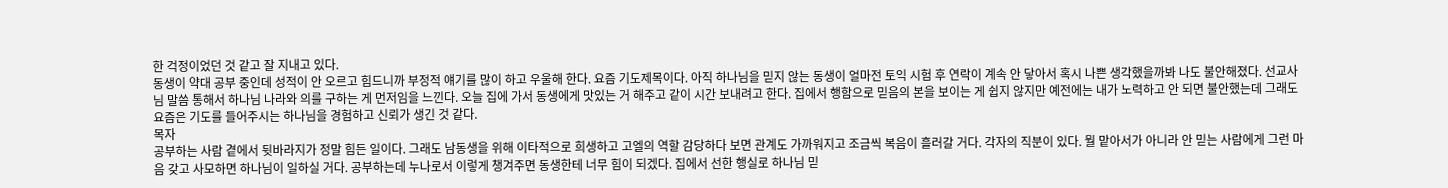한 걱정이었던 것 같고 잘 지내고 있다.
동생이 약대 공부 중인데 성적이 안 오르고 힘드니까 부정적 얘기를 많이 하고 우울해 한다. 요즘 기도제목이다. 아직 하나님을 믿지 않는 동생이 얼마전 토익 시험 후 연락이 계속 안 닿아서 혹시 나쁜 생각했을까봐 나도 불안해졌다. 선교사님 말씀 통해서 하나님 나라와 의를 구하는 게 먼저임을 느낀다. 오늘 집에 가서 동생에게 맛있는 거 해주고 같이 시간 보내려고 한다. 집에서 행함으로 믿음의 본을 보이는 게 쉽지 않지만 예전에는 내가 노력하고 안 되면 불안했는데 그래도 요즘은 기도를 들어주시는 하나님을 경험하고 신뢰가 생긴 것 같다.
목자
공부하는 사람 곁에서 뒷바라지가 정말 힘든 일이다. 그래도 남동생을 위해 이타적으로 희생하고 고엘의 역할 감당하다 보면 관계도 가까워지고 조금씩 복음이 흘러갈 거다. 각자의 직분이 있다. 뭘 맡아서가 아니라 안 믿는 사람에게 그런 마음 갖고 사모하면 하나님이 일하실 거다. 공부하는데 누나로서 이렇게 챙겨주면 동생한테 너무 힘이 되겠다. 집에서 선한 행실로 하나님 믿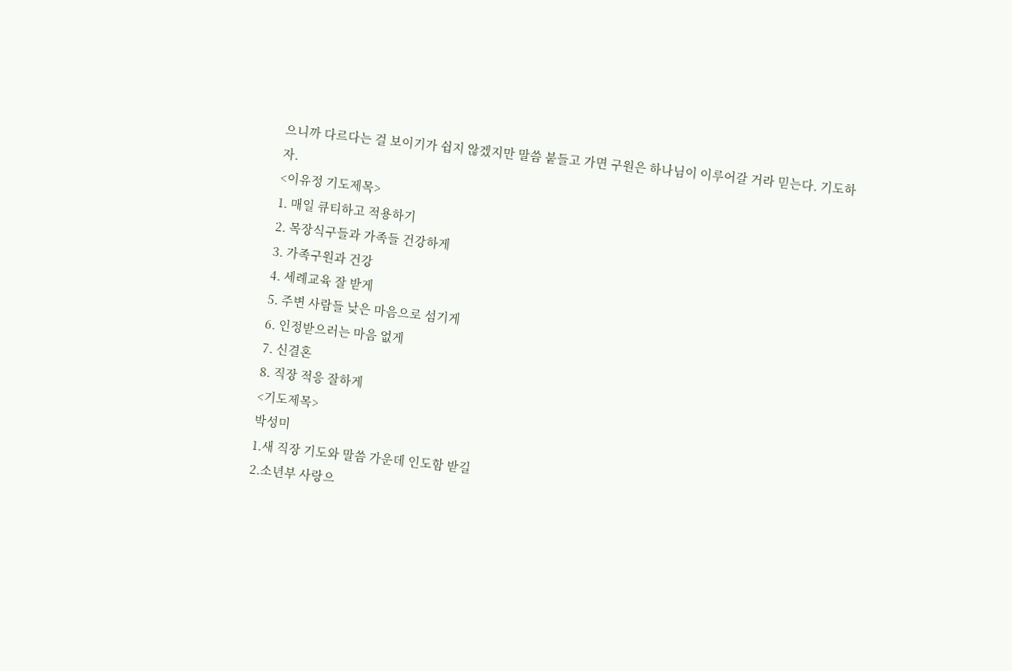으니까 다르다는 걸 보이기가 쉽지 않겠지만 말씀 붙들고 가면 구원은 하나님이 이루어갈 거라 믿는다. 기도하자.
<이유정 기도제목>
1. 매일 큐티하고 적용하기
2. 목장식구들과 가족들 건강하게
3. 가족구원과 건강
4. 세례교육 잘 받게
5. 주변 사람들 낮은 마음으로 섬기게
6. 인정받으러는 마음 없게
7. 신결혼
8. 직장 적응 잘하게
<기도제목>
박성미
1.새 직장 기도와 말씀 가운데 인도함 받길
2.소년부 사랑으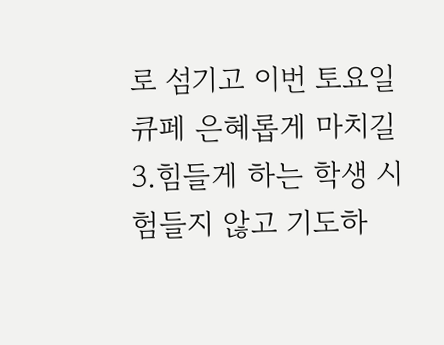로 섬기고 이번 토요일 큐페 은혜롭게 마치길
3.힘들게 하는 학생 시험들지 않고 기도하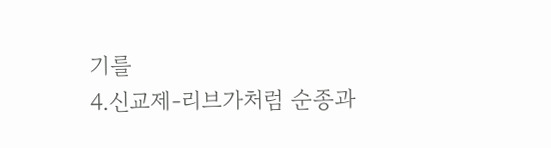기를
4.신교제-리브가처럼 순종과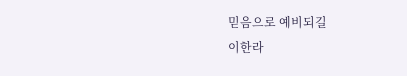믿음으로 예비되길
이한라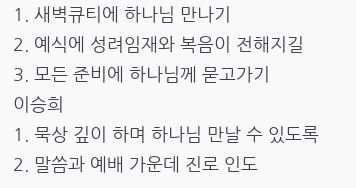1. 새벽큐티에 하나님 만나기
2. 예식에 성려임재와 복음이 전해지길
3. 모든 준비에 하나님께 묻고가기
이승희
1. 묵상 깊이 하며 하나님 만날 수 있도록
2. 말씀과 예배 가운데 진로 인도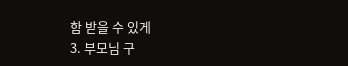함 받을 수 있게
3. 부모님 구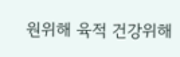원위해 육적 건강위해